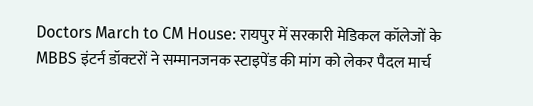Doctors March to CM House: रायपुर में सरकारी मेडिकल कॉलेजों के MBBS इंटर्न डॉक्टरों ने सम्मानजनक स्टाइपेंड की मांग को लेकर पैदल मार्च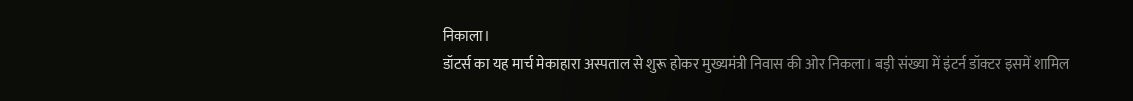निकाला।
डॉटर्स का यह मार्च मेकाहारा अस्पताल से शुरू होकर मुख्यमंत्री निवास की ओर निकला। बड़ी संख्या में इंटर्न डॉक्टर इसमें शामिल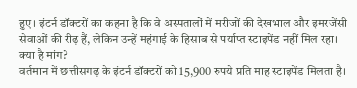हुए। इंटर्न डॉक्टरों का कहना है कि वे अस्पतालों में मरीजों की देखभाल और इमरजेंसी सेवाओं की रीढ़ हैं, लेकिन उन्हें महंगाई के हिसाब से पर्याप्त स्टाइपेंड नहीं मिल रहा।
क्या है मांग?
वर्तमान में छत्तीसगढ़ के इंटर्न डॉक्टरों को 15,900 रुपये प्रति माह स्टाइपेंड मिलता है।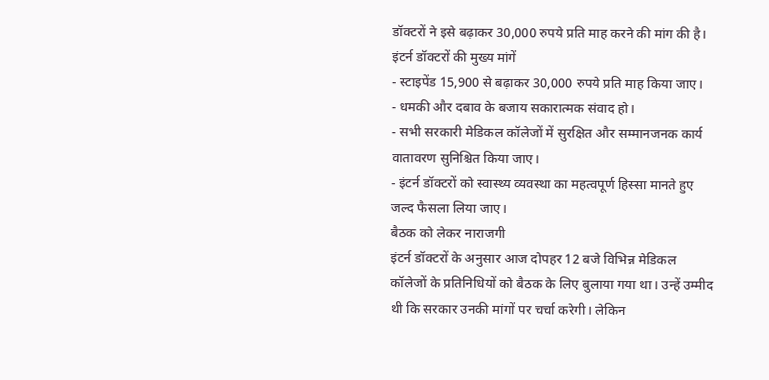डॉक्टरों ने इसे बढ़ाकर 30,000 रुपये प्रति माह करने की मांग की है।
इंटर्न डॉक्टरों की मुख्य मांगें
- स्टाइपेंड 15,900 से बढ़ाकर 30,000 रुपये प्रति माह किया जाए।
- धमकी और दबाव के बजाय सकारात्मक संवाद हो।
- सभी सरकारी मेडिकल कॉलेजों में सुरक्षित और सम्मानजनक कार्य वातावरण सुनिश्चित किया जाए।
- इंटर्न डॉक्टरों को स्वास्थ्य व्यवस्था का महत्वपूर्ण हिस्सा मानते हुए जल्द फैसला लिया जाए।
बैठक को लेकर नाराजगी
इंटर्न डॉक्टरों के अनुसार आज दोपहर 12 बजे विभिन्न मेडिकल कॉलेजों के प्रतिनिधियों को बैठक के लिए बुलाया गया था। उन्हें उम्मीद थी कि सरकार उनकी मांगों पर चर्चा करेगी। लेकिन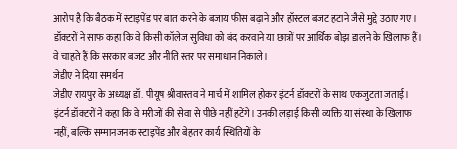आरोप है कि बैठक में स्टाइपेंड पर बात करने के बजाय फीस बढ़ाने और हॉस्टल बजट हटाने जैसे मुद्दे उठाए गए। डॉक्टरों ने साफ कहा कि वे किसी कॉलेज सुविधा को बंद करवाने या छात्रों पर आर्थिक बोझ डालने के खिलाफ हैं। वे चाहते हैं कि सरकार बजट और नीति स्तर पर समाधान निकाले।
जेडीए ने दिया समर्थन
जेडीए रायपुर के अध्यक्ष डॉ. पीयूष श्रीवास्तव ने मार्च में शामिल होकर इंटर्न डॉक्टरों के साथ एकजुटता जताई। इंटर्न डॉक्टरों ने कहा कि वे मरीजों की सेवा से पीछे नहीं हटेंगे। उनकी लड़ाई किसी व्यक्ति या संस्था के खिलाफ नहीं, बल्कि सम्मानजनक स्टाइपेंड और बेहतर कार्य स्थितियों के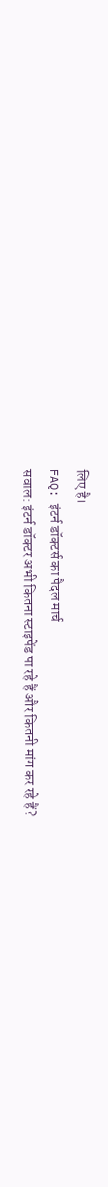लिए है।
FAQ: इंटर्न डॉक्टर्स का पैदल मार्च
सवाल: इंटर्न डॉक्टर अभी कितना स्टाइपेंड पा रहे हैं और कितनी मांग कर रहे हैं?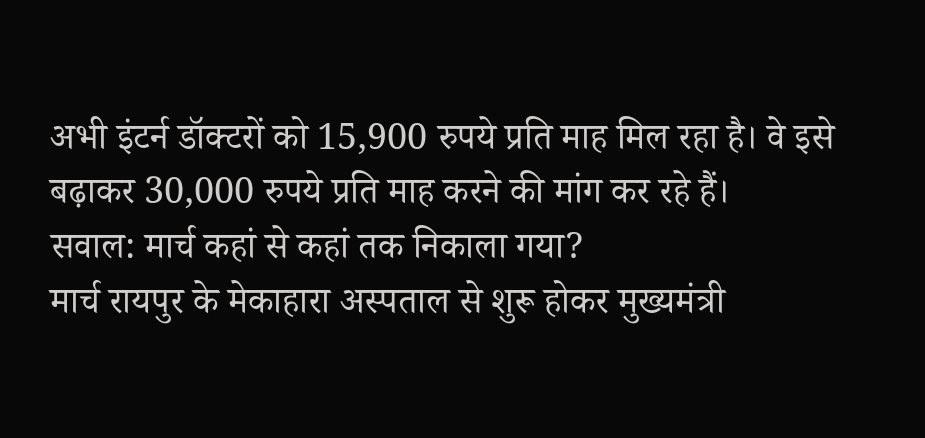अभी इंटर्न डॉक्टरों को 15,900 रुपये प्रति माह मिल रहा है। वे इसे बढ़ाकर 30,000 रुपये प्रति माह करने की मांग कर रहे हैं।
सवाल: मार्च कहां से कहां तक निकाला गया?
मार्च रायपुर के मेकाहारा अस्पताल से शुरू होकर मुख्यमंत्री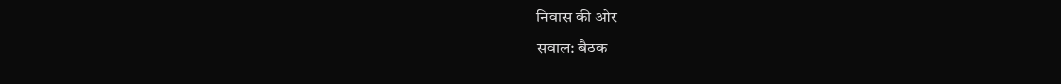निवास की ओर
सवाल: बैठक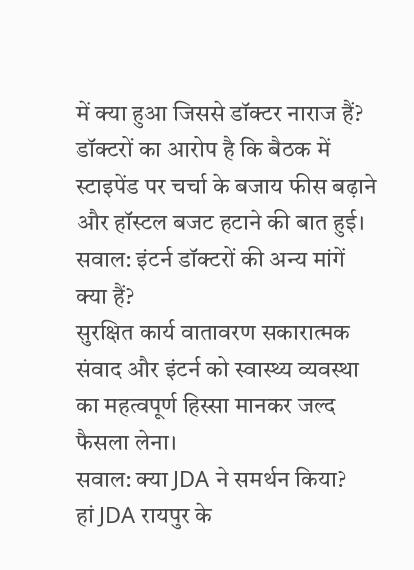में क्या हुआ जिससे डॉक्टर नाराज हैं?
डॉक्टरों का आरोप है कि बैठक में स्टाइपेंड पर चर्चा के बजाय फीस बढ़ाने और हॉस्टल बजट हटाने की बात हुई।
सवाल: इंटर्न डॉक्टरों की अन्य मांगें क्या हैं?
सुरक्षित कार्य वातावरण सकारात्मक संवाद और इंटर्न को स्वास्थ्य व्यवस्था का महत्वपूर्ण हिस्सा मानकर जल्द फैसला लेना।
सवाल: क्या JDA ने समर्थन किया?
हां JDA रायपुर के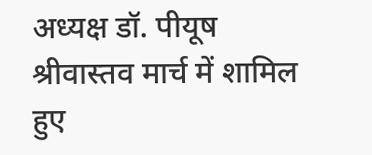अध्यक्ष डॉ. पीयूष श्रीवास्तव मार्च में शामिल हुए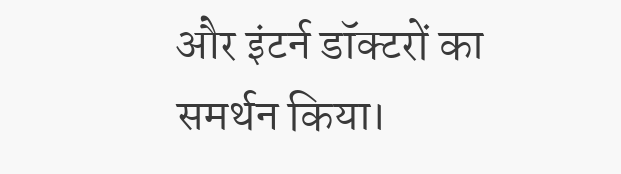और इंटर्न डॉक्टरों का समर्थन किया।